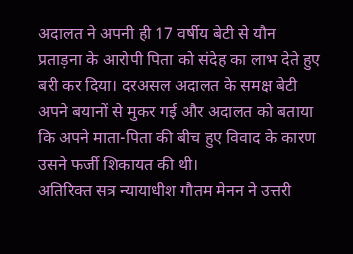अदालत ने अपनी ही 17 वर्षीय बेटी से यौन प्रताड़ना के आरोपी पिता को संदेह का लाभ देते हुए बरी कर दिया। दरअसल अदालत के समक्ष बेटी अपने बयानों से मुकर गई और अदालत को बताया कि अपने माता-पिता की बीच हुए विवाद के कारण उसने फर्जी शिकायत की थी।
अतिरिक्त सत्र न्यायाधीश गौतम मेनन ने उत्तरी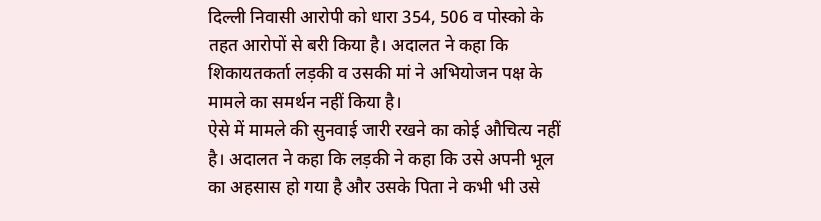दिल्ली निवासी आरोपी को धारा 354, 506 व पोस्को के तहत आरोपों से बरी किया है। अदालत ने कहा कि शिकायतकर्ता लड़की व उसकी मां ने अभियोजन पक्ष के मामले का समर्थन नहीं किया है।
ऐसे में मामले की सुनवाई जारी रखने का कोई औचित्य नहीं है। अदालत ने कहा कि लड़की ने कहा कि उसे अपनी भूल का अहसास हो गया है और उसके पिता ने कभी भी उसे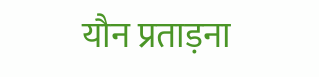यौन प्रताड़ना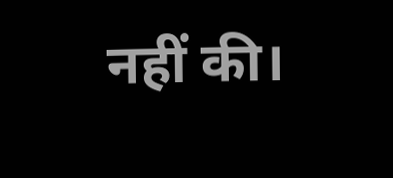नहीं की।